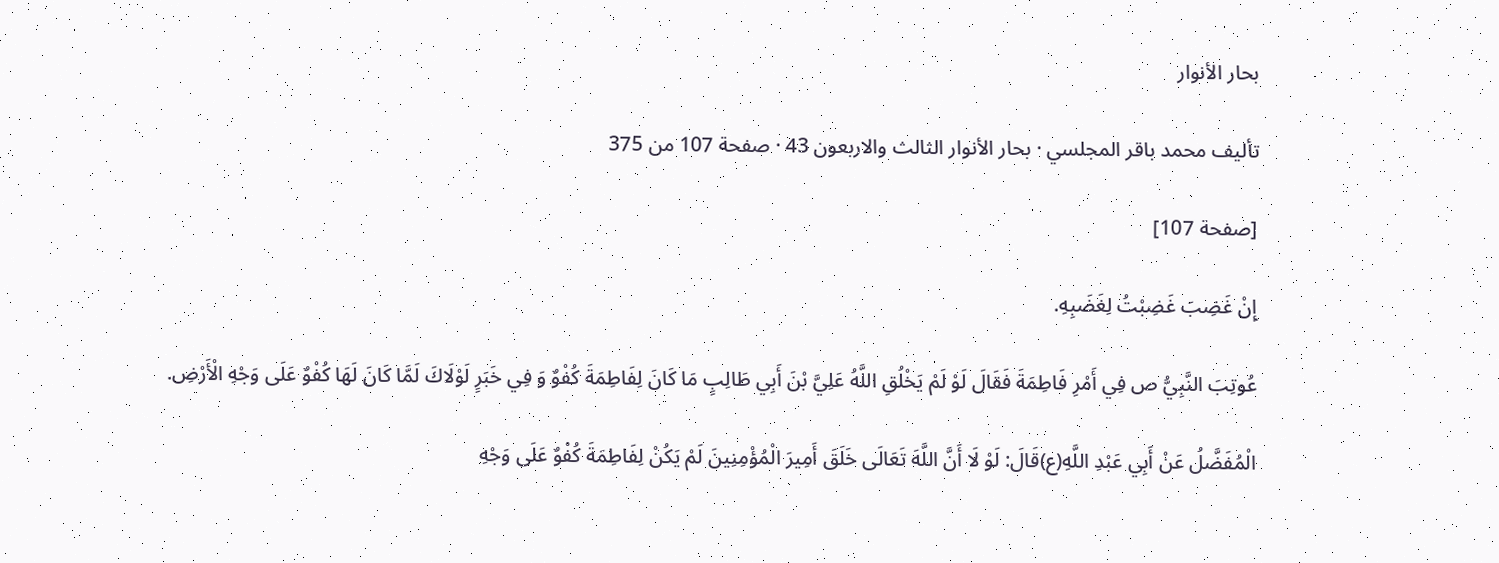بحار الأنوار

تأليف محمد باقر المجلسي · بحار الأنوار الثالث والاربعون 43 · صفحة 107 من 375

[صفحة 107]

إِنْ غَضِبَ غَضِبْتُ لِغَضَبِهِ.

عُوتِبَ النَّبِيُّ ص فِي أَمْرِ فَاطِمَةَ فَقَالَ لَوْ لَمْ يَخْلُقِ اللَّهُ عَلِيَّ بْنَ أَبِي طَالِبٍ مَا كَانَ لِفَاطِمَةَ كُفْوٌ وَ فِي خَبَرٍ لَوْلَاكَ لَمَّا كَانَ لَهَا كُفْوٌ عَلَى وَجْهِ الْأَرْضِ.

الْمُفَضَّلُ عَنْ أَبِي عَبْدِ اللَّهِ(ع)قَالَ: لَوْ لَا أَنَّ اللَّهَ تَعَالَى خَلَقَ أَمِيرَ الْمُؤْمِنِينَ لَمْ يَكُنْ لِفَاطِمَةَ كُفْوٌ عَلَى وَجْهِ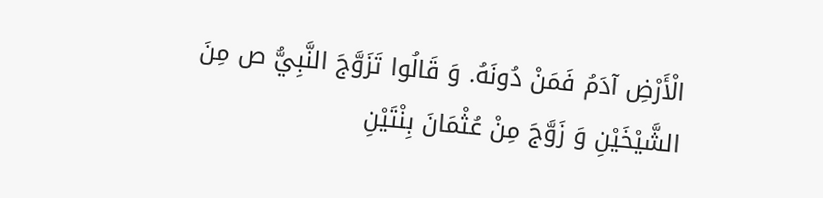الْأَرْضِ آدَمُ فَمَنْ دُونَهُ. وَ قَالُوا تَزَوَّجَ النَّبِيُّ ص مِنَ الشَّيْخَيْنِ وَ زَوَّجَ مِنْ عُثْمَانَ بِنْتَيْنِ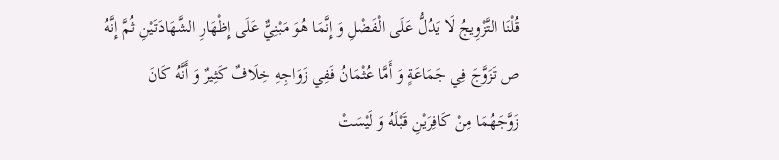قُلْنَا التَّزْوِيجُ لَا يَدُلُّ عَلَى الْفَضْلِ وَ إِنَّمَا هُوَ مَبْنِيٌّ عَلَى إِظْهَارِ الشَّهَادَتَيْنِ ثُمَّ إِنَّهُ ص تَزَوَّجَ فِي جَمَاعَةٍ وَ أَمَّا عُثْمَانُ فَفِي زَوَاجِهِ خِلَافٌ كَثِيرٌ وَ أَنَّهُ كَانَ زَوَّجَهُمَا مِنْ كَافِرَيْنِ قَبْلَهُ وَ لَيْسَتْ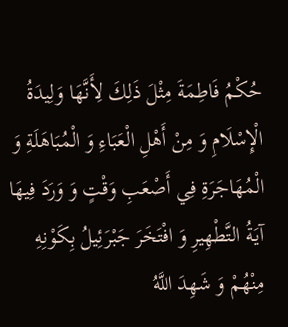حُكْمُ فَاطِمَةَ مِثْلَ ذَلِكَ لِأَنَّهَا وَلِيدَةُ الْإِسْلَامِ وَ مِنْ أَهْلِ الْعَبَاءِ وَ الْمُبَاهَلَةِ وَ الْمُهَاجَرَةِ فِي أَصْعَبِ وَقْتٍ وَ وَرَدَ فِيهَا آيَةُ التَّطْهِيرِ وَ افْتَخَرَ جَبْرَئِيلُ بِكَوْنِهِ مِنْهُمْ وَ شَهِدَ اللَّهُ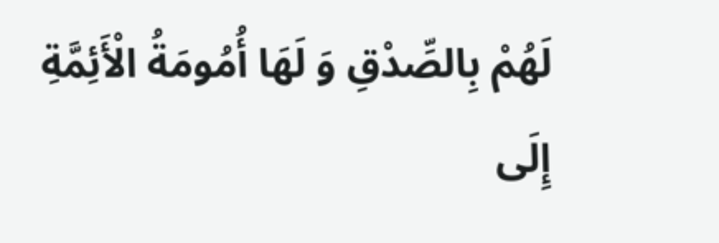لَهُمْ بِالصِّدْقِ وَ لَهَا أُمُومَةُ الْأَئِمَّةِ إِلَى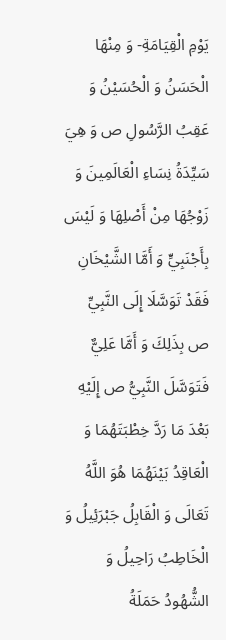يَوْمِ الْقِيَامَةِ- وَ مِنْهَا الْحَسَنُ وَ الْحُسَيْنُ وَ عَقِبُ الرَّسُولِ ص وَ هِيَ سَيِّدَةُ نِسَاءِ الْعَالَمِينَ وَ زَوْجُهَا مِنْ أَصْلِهَا وَ لَيْسَ بِأَجْنَبِيٍّ وَ أَمَّا الشَّيْخَانِ فَقَدْ تَوَسَّلَا إِلَى النَّبِيِّ ص بِذَلِكَ وَ أَمَّا عَلِيٌّ فَتَوَسَّلَ النَّبِيُّ ص إِلَيْهِ بَعْدَ مَا رَدَّ خِطْبَتَهُمَا وَ الْعَاقِدُ بَيْنَهُمَا هُوَ اللَّهُ تَعَالَى وَ الْقَابِلُ جَبْرَئِيلُ وَ الْخَاطِبُ رَاحِيلُ وَ الشُّهُودُ حَمَلَةُ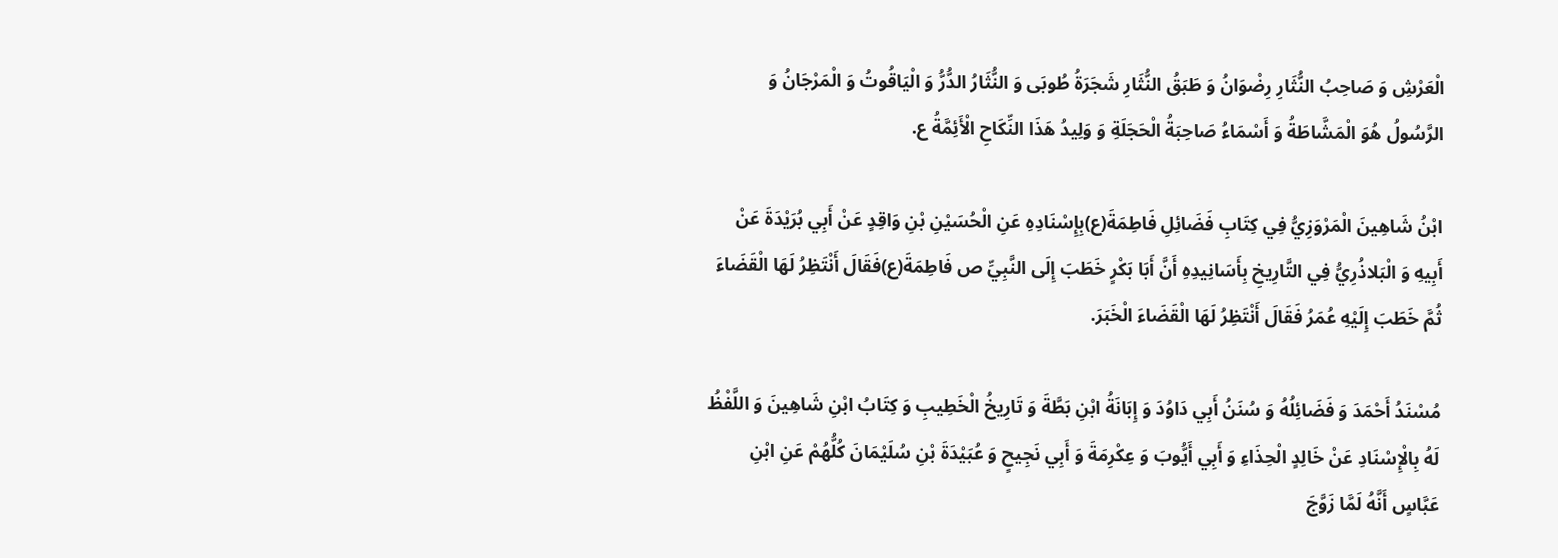الْعَرْشِ وَ صَاحِبُ النُّثَارِ رِضْوَانُ وَ طَبَقُ النُّثَارِ شَجَرَةُ طُوبَى وَ النُّثَارُ الدُّرُّ وَ الْيَاقُوتُ وَ الْمَرْجَانُ وَ الرَّسُولُ هُوَ الْمَشَّاطَةُ وَ أَسْمَاءُ صَاحِبَةُ الْحَجَلَةِ وَ وَلِيدُ هَذَا النِّكَاحِ الْأَئِمَّةُ ع.

ابْنُ شَاهِينَ الْمَرْوَزِيُّ فِي كِتَابِ فَضَائِلِ فَاطِمَةَ(ع)بِإِسْنَادِهِ عَنِ الْحُسَيْنِ بْنِ وَاقِدٍ عَنْ أَبِي بُرَيْدَةَ عَنْ أَبِيهِ وَ الْبَلاذُرِيُّ فِي التَّارِيخِ بِأَسَانِيدِهِ أَنَّ أَبَا بَكْرٍ خَطَبَ إِلَى النَّبِيِّ ص فَاطِمَةَ(ع)فَقَالَ أَنْتَظِرُ لَهَا الْقَضَاءَ ثُمَّ خَطَبَ إِلَيْهِ عُمَرُ فَقَالَ أَنْتَظِرُ لَهَا الْقَضَاءَ الْخَبَرَ.

مُسْنَدُ أَحْمَدَ وَ فَضَائِلُهُ وَ سُنَنُ أَبِي دَاوُدَ وَ إِبَانَةُ ابْنِ بَطَّةَ وَ تَارِيخُ الْخَطِيبِ وَ كِتَابُ ابْنِ شَاهِينَ وَ اللَّفْظُ لَهُ بِالْإِسْنَادِ عَنْ خَالِدٍ الْحِذَاءِ وَ أَبِي أَيُّوبَ وَ عِكْرِمَةَ وَ أَبِي نَجِيحٍ وَ عُبَيْدَةَ بْنِ سُلَيْمَانَ كُلُّهُمْ عَنِ ابْنِ عَبَّاسٍ أَنَّهُ لَمَّا زَوَّجَ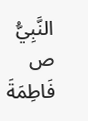النَّبِيُّ ص فَاطِمَةَ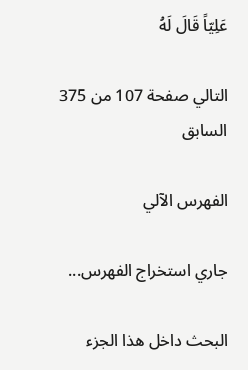عَلِيّاً قَالَ لَهُ

التالي صفحة 107 من 375 السابق

الفهرس الآلي

جاري استخراج الفهرس...

البحث داخل هذا الجزء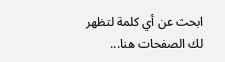ابحث عن أي كلمة لتظهر لك الصفحات هنا...